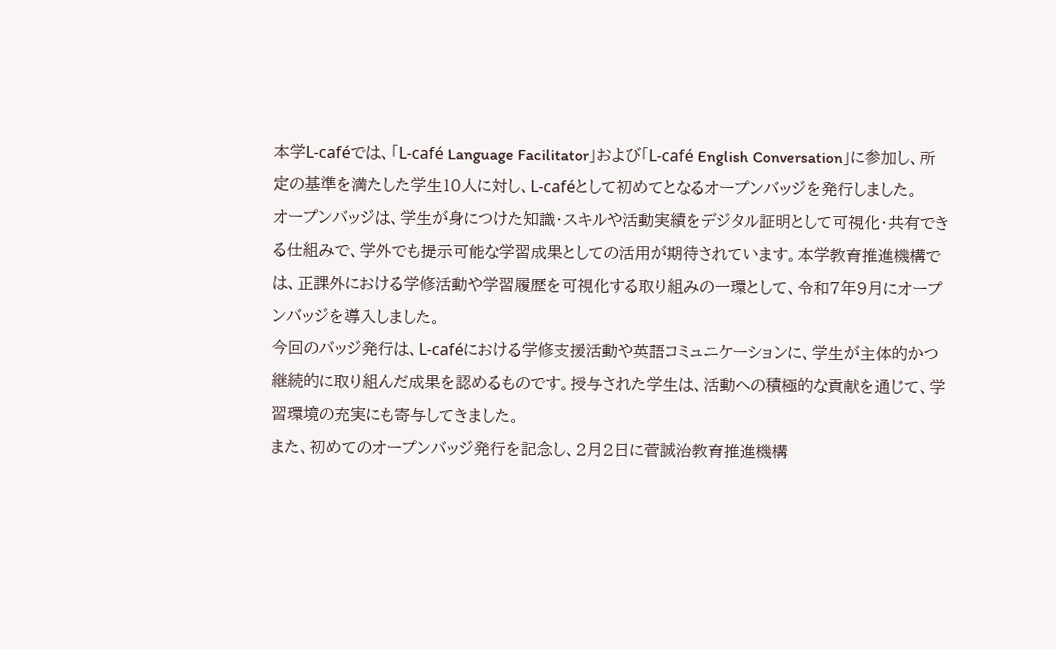本学L-caféでは、「L-café Language Facilitator」および「L-café English Conversation」に参加し、所定の基準を満たした学生10人に対し、L-caféとして初めてとなるオープンバッジを発行しました。
オープンバッジは、学生が身につけた知識・スキルや活動実績をデジタル証明として可視化・共有できる仕組みで、学外でも提示可能な学習成果としての活用が期待されています。本学教育推進機構では、正課外における学修活動や学習履歴を可視化する取り組みの一環として、令和7年9月にオープンバッジを導入しました。
今回のバッジ発行は、L-caféにおける学修支援活動や英語コミュニケーションに、学生が主体的かつ継続的に取り組んだ成果を認めるものです。授与された学生は、活動への積極的な貢献を通じて、学習環境の充実にも寄与してきました。
また、初めてのオープンバッジ発行を記念し、2月2日に菅誠治教育推進機構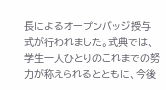長によるオープンバッジ授与式が行われました。式典では、学生一人ひとりのこれまでの努力が称えられるとともに、今後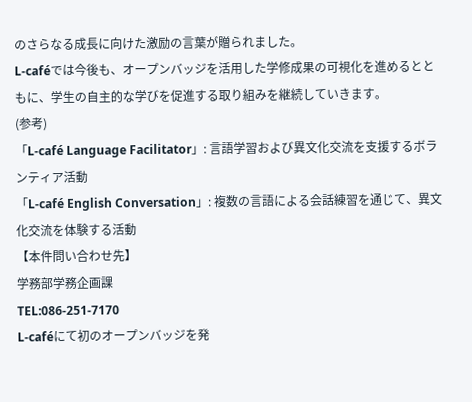のさらなる成長に向けた激励の言葉が贈られました。
L-caféでは今後も、オープンバッジを活用した学修成果の可視化を進めるとともに、学生の自主的な学びを促進する取り組みを継続していきます。
(参考)
「L-café Language Facilitator」: 言語学習および異文化交流を支援するボランティア活動
「L-café English Conversation」: 複数の言語による会話練習を通じて、異文化交流を体験する活動
【本件問い合わせ先】
学務部学務企画課
TEL:086-251-7170
L-caféにて初のオープンバッジを発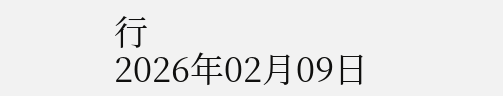行
2026年02月09日